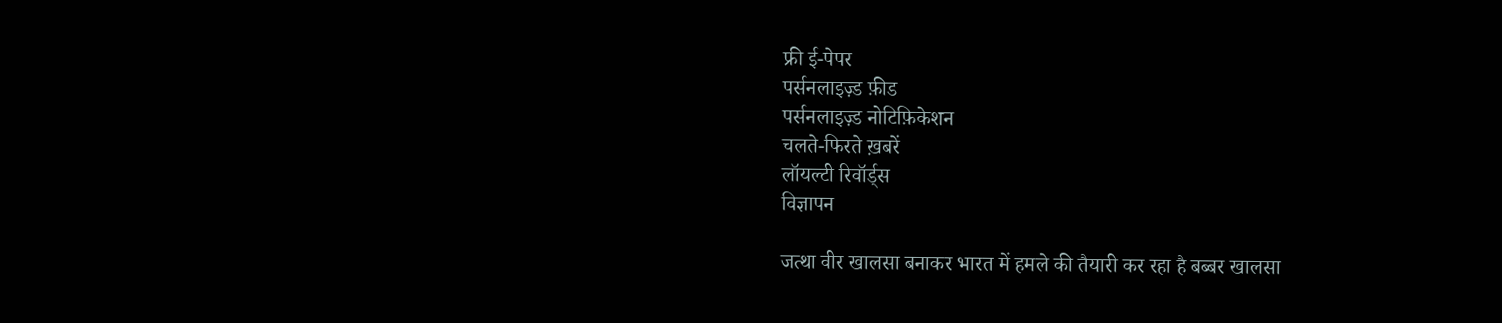फ्री ई-पेपर
पर्सनलाइज़्ड फ़ीड
पर्सनलाइज़्ड नोटिफ़िकेशन
चलते-फिरते ख़बरें
लॉयल्टी रिवॉर्ड्स
विज्ञापन

जत्था वीर खालसा बनाकर भारत में हमले की तैयारी कर रहा है बब्बर खालसा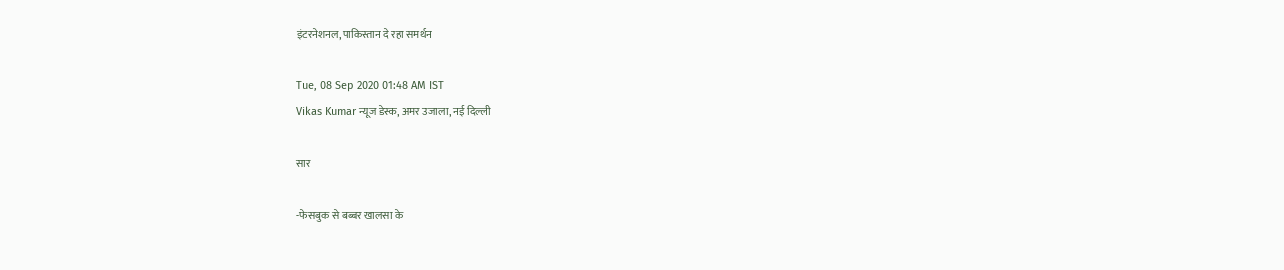इंटरनेशनल, पाकिस्तान दे रहा समर्थन

Tue, 08 Sep 2020 01:48 AM IST
Vikas Kumar न्यूज डेस्क, अमर उजाला, नई दिल्ली

सार

-फेसबुक से बब्बर खालसा के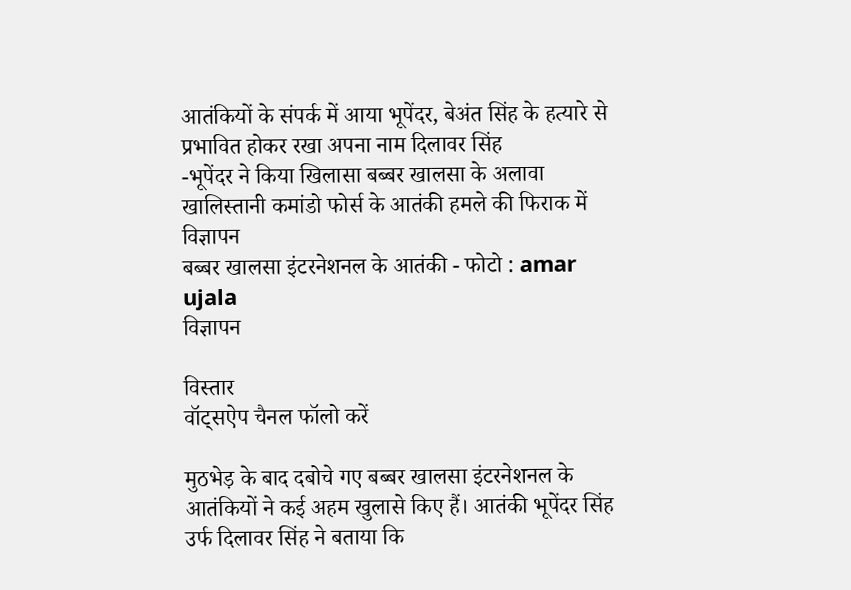आतंकियों के संपर्क में आया भूपेंदर, बेअंत सिंह के हत्यारे से प्रभावित होकर रखा अपना नाम दिलावर सिंह
-भूपेंदर ने किया खिलासा बब्बर खालसा के अलावा खालिस्तानी कमांडो फोर्स के आतंकी हमले की फिराक में
विज्ञापन
बब्बर खालसा इंटरनेशनल के आतंकी - फोटो : amar ujala
विज्ञापन

विस्तार
वॉट्सऐप चैनल फॉलो करें

मुठभेड़ के बाद दबोचे गए बब्बर खालसा इंटरनेशनल के आतंकियों ने कई अहम खुलासे किए हैं। आतंकी भूपेंदर सिंह उर्फ दिलावर सिंह ने बताया कि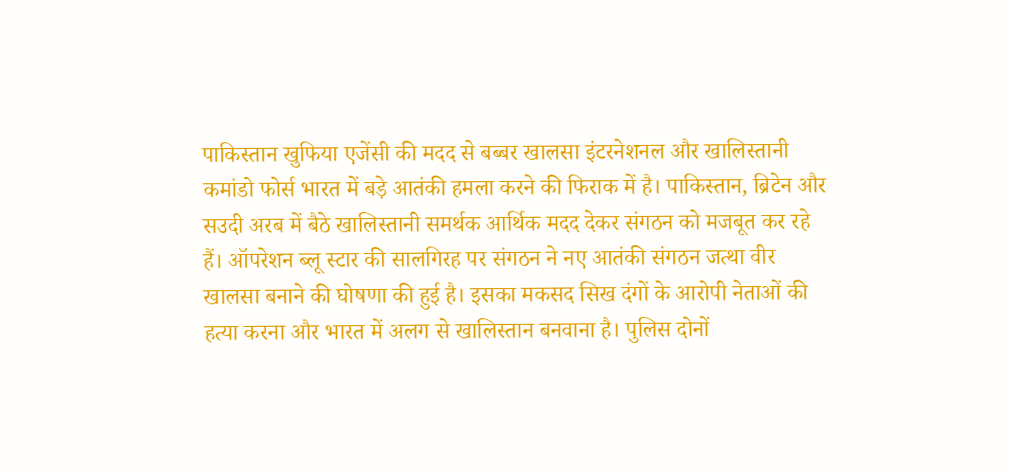पाकिस्तान खुफिया एजेंसी की मदद से बब्बर खालसा इंटरनेशनल और खालिस्तानी कमांडो फोर्स भारत में बड़े आतंकी हमला करने की फिराक में है। पाकिस्तान, ब्रिटेन और सउदी अरब में बैठे खालिस्तानी समर्थक आर्थिक मदद देकर संगठन को मजबूत कर रहे हैं। ऑपरेशन ब्लू स्टार की सालगिरह पर संगठन ने नए आतंकी संगठन जत्था वीर खालसा बनाने की घोषणा की हुई है। इसका मकसद सिख दंगों के आरोपी नेताओं की हत्या करना और भारत में अलग से खालिस्तान बनवाना है। पुलिस दोनों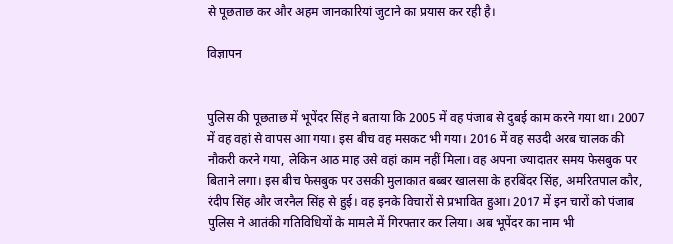से पूछताछ कर और अहम जानकारियां जुटाने का प्रयास कर रही है।

विज्ञापन


पुलिस की पूछताछ में भूपेंदर सिंह ने बताया कि 2005 में वह पंजाब से दुबई काम करने गया था। 2007 में वह वहां से वापस आा गया। इस बीच वह मसकट भी गया। 2016 में वह सउदी अरब चालक की नौकरी करने गया, लेकिन आठ माह उसे वहां काम नहीं मिला। वह अपना ज्यादातर समय फेसबुक पर बिताने लगा। इस बीच फेसबुक पर उसकी मुलाकात बब्बर खालसा के हरबिंदर सिंह, अमरितपाल कौर, रंदीप सिंह और जरनैल सिंह से हुई। वह इनके विचारों से प्रभावित हुआ। 2017 में इन चारों को पंजाब पुलिस ने आतंकी गतिविधियों के मामले में गिरफ्तार कर लिया। अब भूपेंदर का नाम भी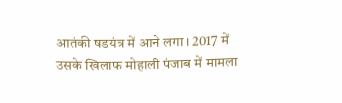आतंकी षडयंत्र में आने लगा। 2017 में उसके खिलाफ मोहाली पंजाब में मामला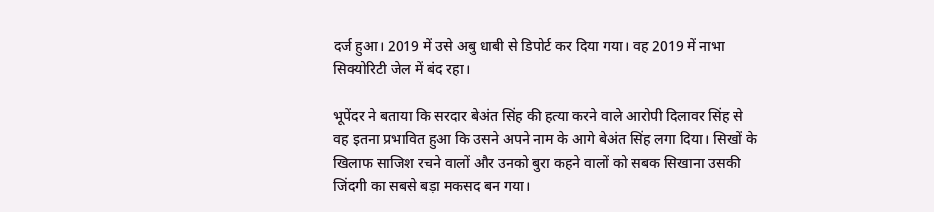दर्ज हुआ। 2019 में उसे अबु धाबी से डिपोर्ट कर दिया गया। वह 2019 में नाभा सिक्योरिटी जेल में बंद रहा।

भूपेंदर ने बताया कि सरदार बेअंत सिंह की हत्या करने वाले आरोपी दिलावर सिंह से वह इतना प्रभावित हुआ कि उसने अपने नाम के आगे बेअंत सिंह लगा दिया। सिखों के खिलाफ साजिश रचने वालों और उनको बुरा कहने वालों को सबक सिखाना उसकी जिंदगी का सबसे बड़ा मकसद बन गया।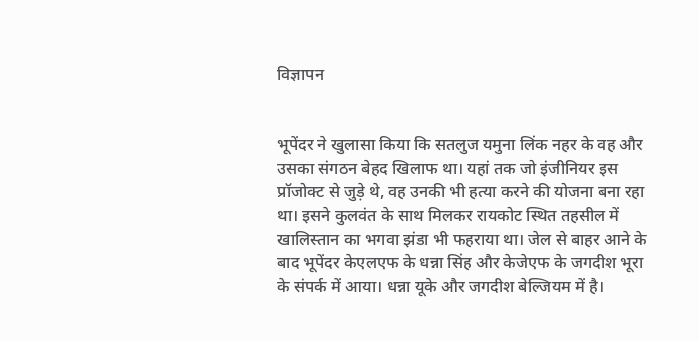विज्ञापन


भूपेंदर ने खुलासा किया कि सतलुज यमुना लिंक नहर के वह और उसका संगठन बेहद खिलाफ था। यहां तक जो इंजीनियर इस प्रॉजोक्ट से जुड़े थे, वह उनकी भी हत्या करने की योजना बना रहा था। इसने कुलवंत के साथ मिलकर रायकोट स्थित तहसील में खालिस्तान का भगवा झंडा भी फहराया था। जेल से बाहर आने के बाद भूपेंदर केएलएफ के धन्ना सिंह और केजेएफ के जगदीश भूरा के संपर्क में आया। धन्ना यूके और जगदीश बेल्जियम में है।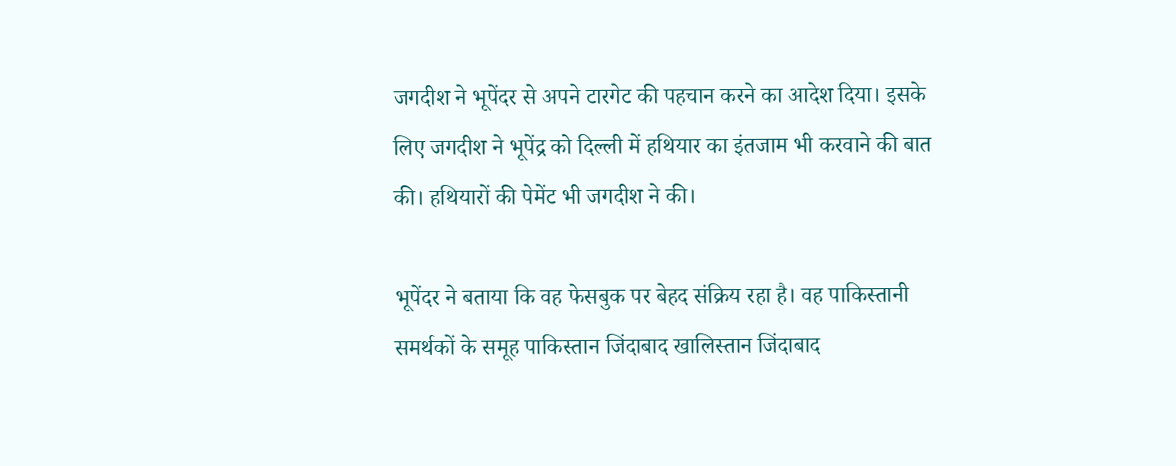जगदीश ने भूपेंदर से अपने टारगेट की पहचान करने का आदेश दिया। इसके लिए जगदीश ने भूपेंद्र को दिल्ली में हथियार का इंतजाम भी करवाने की बात की। हथियारों की पेमेंट भी जगदीश ने की।

भूपेंदर ने बताया कि वह फेसबुक पर बेहद संक्रिय रहा है। वह पाकिस्तानी समर्थकों के समूह पाकिस्तान जिंदाबाद खालिस्तान जिंदाबाद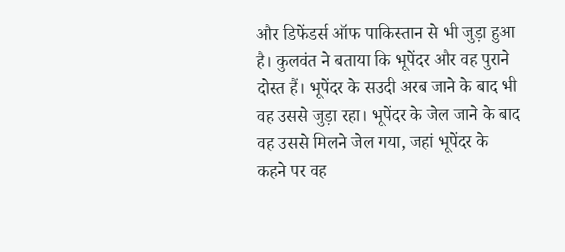और डिफेंडर्स ऑफ पाकिस्तान से भी जुड़ा हुआ है। कुलवंत ने बताया कि भूपेंदर और वह पुराने दोस्त हैं। भूपेंदर के सउदी अरब जाने के बाद भी वह उससे जुड़ा रहा। भूपेंदर के जेल जाने के बाद वह उससे मिलने जेल गया, जहां भूपेंदर के कहने पर वह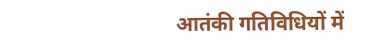आतंकी गतिविधियों में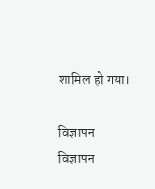शामिल हो गया।

विज्ञापन
विज्ञापन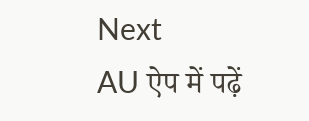Next
AU ऐप में पढ़ें